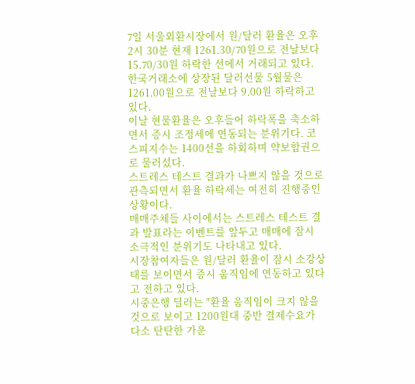7일 서울외환시장에서 원/달러 환율은 오후 2시 30분 현재 1261.30/70원으로 전날보다 15.70/30원 하락한 선에서 거래되고 있다. 한국거래소에 상장된 달러선물 5월물은 1261.00원으로 전날보다 9.00원 하락하고 있다.
이날 현물환율은 오후들어 하락폭을 축소하면서 증시 조정세에 연동되는 분위기다. 코스피지수는 1400선을 하회하며 약보합권으로 물러섰다.
스트레스 테스트 결과가 나쁘지 않을 것으로 관측되면서 환율 하락세는 여전히 진행중인 상황이다.
매매주체들 사이에서는 스트레스 테스트 결과 발표라는 이벤트를 앞두고 매매에 잠시 소극적인 분위기도 나타내고 있다.
시장참여자들은 원/달러 환율이 잠시 소강상태를 보이면서 증시 움직임에 연동하고 있다고 전하고 있다.
시중은행 딜러는 "환율 움직임이 크지 않을 것으로 보이고 1200원대 중반 결제수요가 다소 탄탄한 가운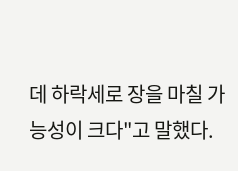데 하락세로 장을 마칠 가능성이 크다"고 말했다.